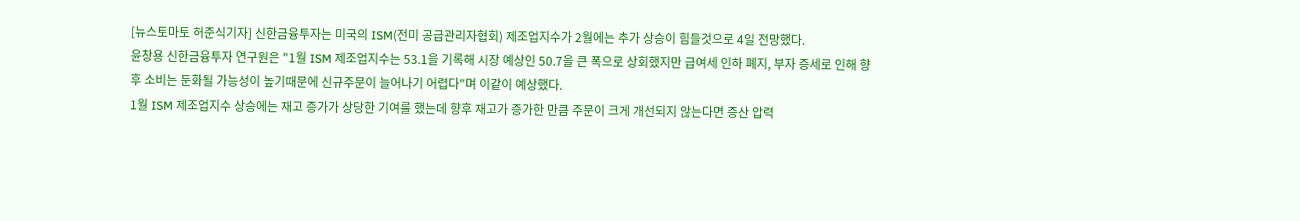[뉴스토마토 허준식기자] 신한금융투자는 미국의 ISM(전미 공급관리자협회) 제조업지수가 2월에는 추가 상승이 힘들것으로 4일 전망했다.
윤창용 신한금융투자 연구원은 "1월 ISM 제조업지수는 53.1을 기록해 시장 예상인 50.7을 큰 폭으로 상회했지만 급여세 인하 폐지, 부자 증세로 인해 향후 소비는 둔화될 가능성이 높기때문에 신규주문이 늘어나기 어렵다"며 이같이 예상했다.
1월 ISM 제조업지수 상승에는 재고 증가가 상당한 기여를 했는데 향후 재고가 증가한 만큼 주문이 크게 개선되지 않는다면 증산 압력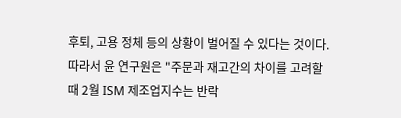후퇴, 고용 정체 등의 상황이 벌어질 수 있다는 것이다.
따라서 윤 연구원은 "주문과 재고간의 차이를 고려할때 2월 ISM 제조업지수는 반락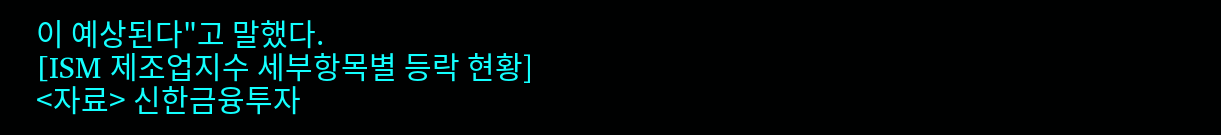이 예상된다"고 말했다.
[ISM 제조업지수 세부항목별 등락 현황]
<자료> 신한금융투자